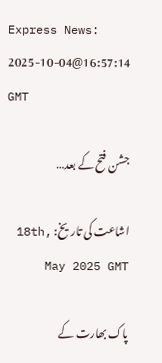Express News:
2025-10-04@16:57:14 GMT

جشن فتح کے بعد…

اشاعت کی تاریخ: 18th, May 2025 GMT

پاک بھارت کے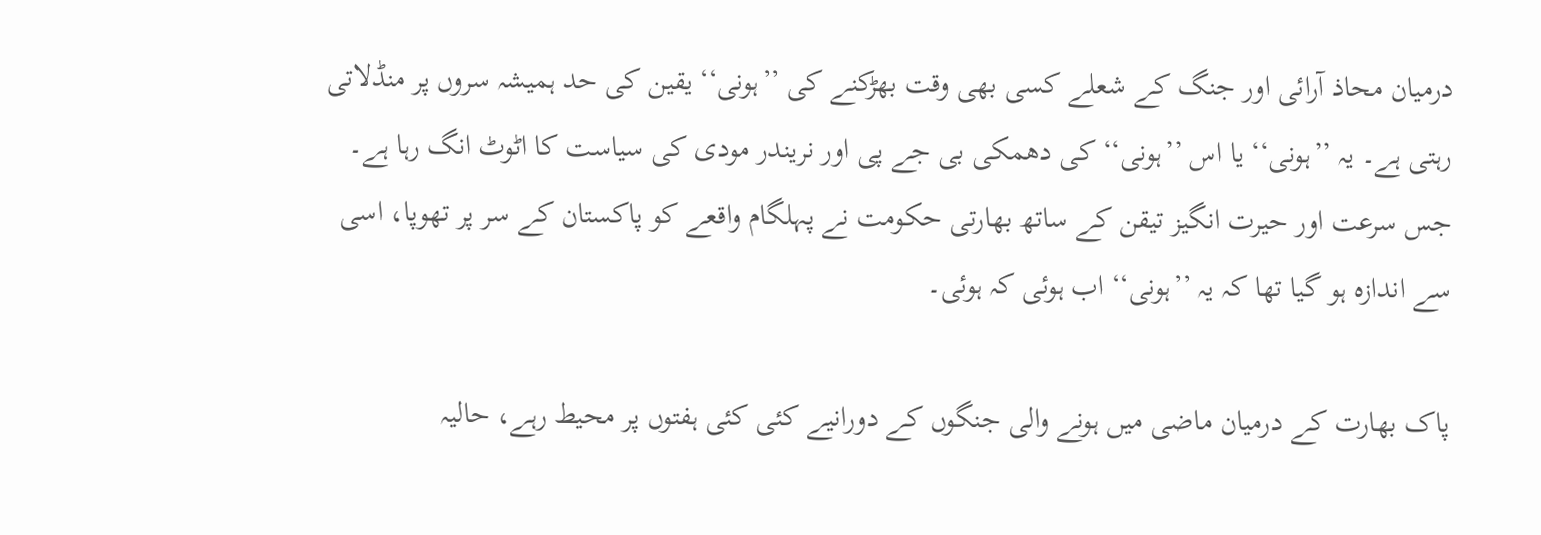درمیان محاذ آرائی اور جنگ کے شعلے کسی بھی وقت بھڑکنے کی ’’ہونی‘‘ یقین کی حد ہمیشہ سروں پر منڈلاتی رہتی ہے۔ یہ ’’ہونی‘‘ یا اس ’’ہونی‘‘ کی دھمکی بی جے پی اور نریندر مودی کی سیاست کا اٹوٹ انگ رہا ہے۔ جس سرعت اور حیرت انگیز تیقن کے ساتھ بھارتی حکومت نے پہلگام واقعے کو پاکستان کے سر پر تھوپا، اسی سے اندازہ ہو گیا تھا کہ یہ ’’ہونی‘‘ اب ہوئی کہ ہوئی۔

پاک بھارت کے درمیان ماضی میں ہونے والی جنگوں کے دورانیے کئی کئی ہفتوں پر محیط رہے، حالیہ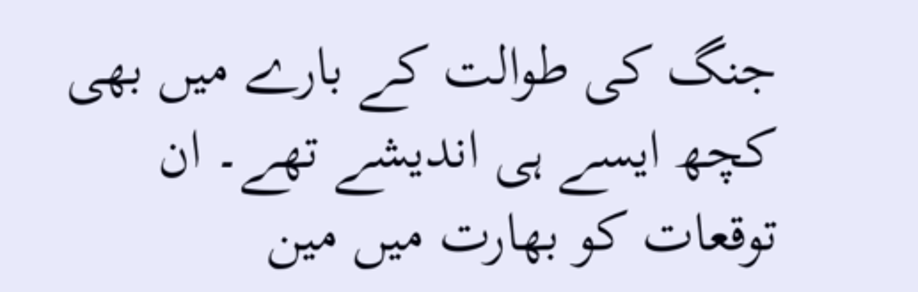جنگ کی طوالت کے بارے میں بھی کچھ ایسے ہی اندیشے تھے۔ ان توقعات کو بھارت میں مین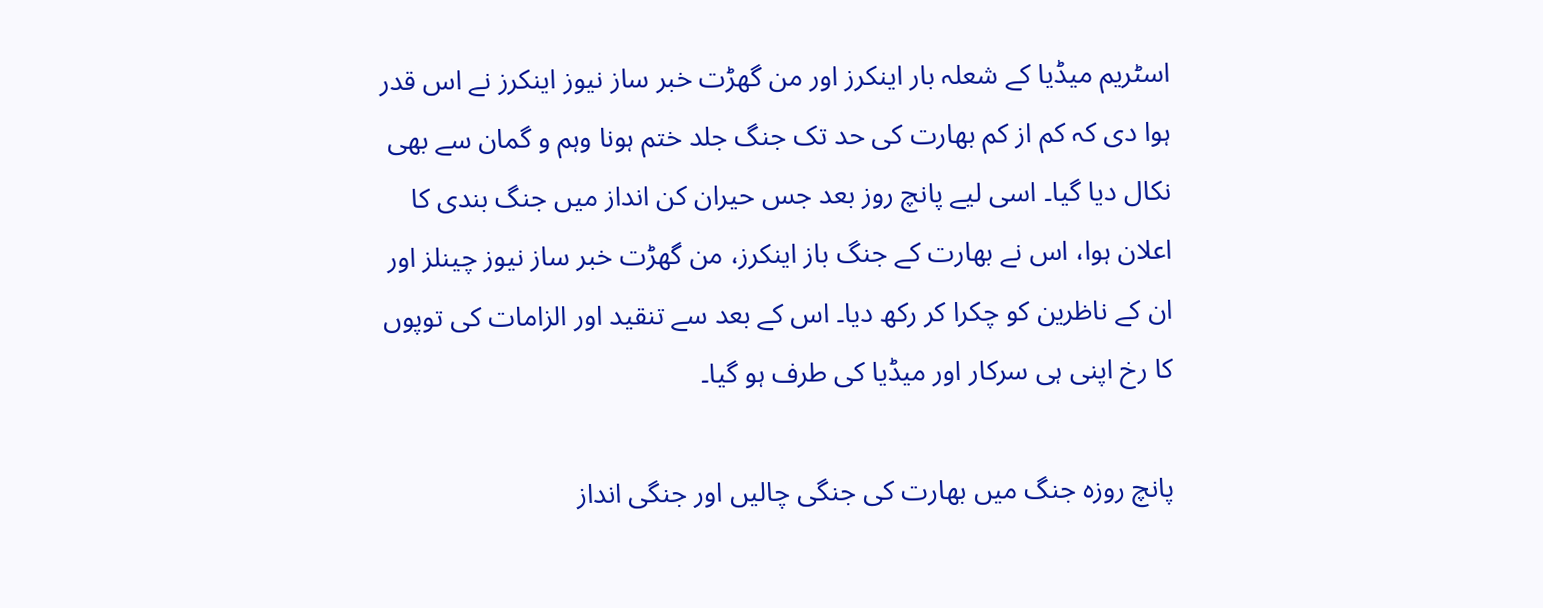اسٹریم میڈیا کے شعلہ بار اینکرز اور من گھڑت خبر ساز نیوز اینکرز نے اس قدر ہوا دی کہ کم از کم بھارت کی حد تک جنگ جلد ختم ہونا وہم و گمان سے بھی نکال دیا گیا۔ اسی لیے پانچ روز بعد جس حیران کن انداز میں جنگ بندی کا اعلان ہوا، اس نے بھارت کے جنگ باز اینکرز، من گھڑت خبر ساز نیوز چینلز اور ان کے ناظرین کو چکرا کر رکھ دیا۔ اس کے بعد سے تنقید اور الزامات کی توپوں کا رخ اپنی ہی سرکار اور میڈیا کی طرف ہو گیا۔

پانچ روزہ جنگ میں بھارت کی جنگی چالیں اور جنگی انداز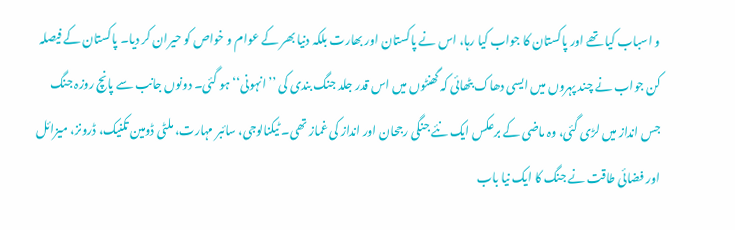و اسباب کیا تھے اور پاکستان کا جواب کیا رہا، اس نے پاکستان اور بھارت بلکہ دنیا بھر کے عوام و خواص کو حیران کر دیا۔ پاکستان کے فیصلہ کن جواب نے چند پہروں میں ایسی دھاک بٹھائی کہ گھنٹوں میں اس قدر جلد جنگ بندی کی ’’انہونی‘‘ ہو گئی۔ دونوں جانب سے پانچ روزہ جنگ جس انداز میں لڑی گئی، وہ ماضی کے برعکس ایک نئے جنگی رجحان اور انداز کی غماز تھی۔ ٹیکنالوجی، سائبر مہارت، ملٹی ڈومین تکنیک، ڈرونز، میزائل اور فضائی طاقت نے جنگ کا ایک نیا باب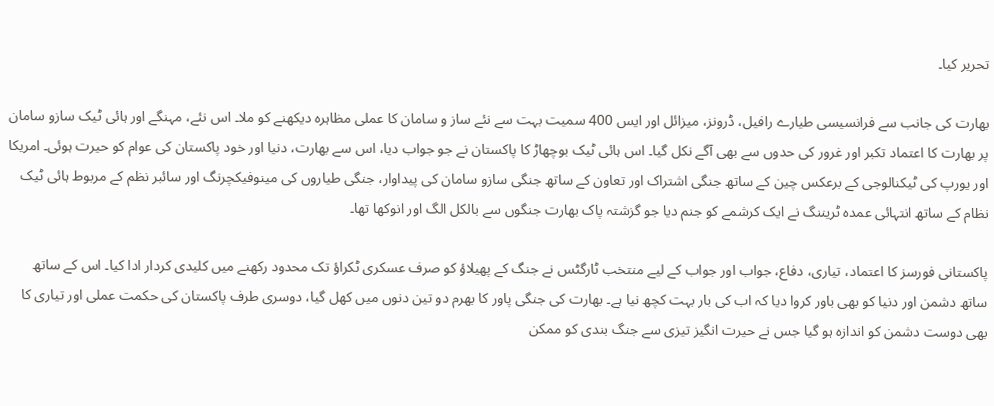تحریر کیا۔

بھارت کی جانب سے فرانسیسی طیارے رافیل، ڈرونز، میزائل اور ایس 400 سمیت بہت سے نئے ساز و سامان کا عملی مظاہرہ دیکھنے کو ملا۔ اس نئے، مہنگے اور ہائی ٹیک سازو سامان پر بھارت کا اعتماد تکبر اور غرور کی حدوں سے بھی آگے نکل گیا۔ اس ہائی ٹیک بوچھاڑ کا پاکستان نے جو جواب دیا، اس سے بھارت، دنیا اور خود پاکستان کی عوام کو حیرت ہوئی۔ امریکا اور یورپ کی ٹیکنالوجی کے برعکس چین کے ساتھ جنگی اشتراک اور تعاون کے ساتھ جنگی سازو سامان کی پیداوار، جنگی طیاروں کی مینوفیکچرنگ اور سائبر نظم کے مربوط ہائی ٹیک نظام کے ساتھ انتہائی عمدہ ٹریننگ نے ایک کرشمے کو جنم دیا جو گزشتہ پاک بھارت جنگوں سے بالکل الگ اور انوکھا تھا۔

پاکستانی فورسز کا اعتماد، تیاری، دفاع، جواب اور جواب کے لیے منتخب ٹارگٹس نے جنگ کے پھیلاؤ کو صرف عسکری ٹکراؤ تک محدود رکھنے میں کلیدی کردار ادا کیا۔ اس کے ساتھ ساتھ دشمن اور دنیا کو بھی باور کروا دیا کہ اب کی بار بہت کچھ نیا ہے۔ بھارت کی جنگی پاور کا بھرم دو تین دنوں میں کھل گیا، دوسری طرف پاکستان کی حکمت عملی اور تیاری کا بھی دوست دشمن کو اندازہ ہو گیا جس نے حیرت انگیز تیزی سے جنگ بندی کو ممکن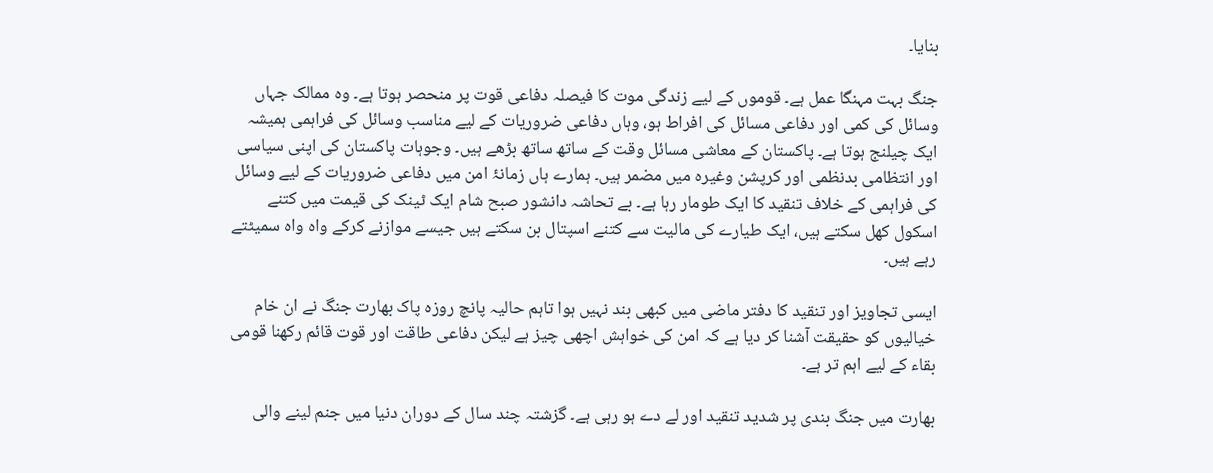بنایا۔

جنگ بہت مہنگا عمل ہے۔ قوموں کے لیے زندگی موت کا فیصلہ دفاعی قوت پر منحصر ہوتا ہے۔ وہ ممالک جہاں وسائل کی کمی اور دفاعی مسائل کی افراط ہو، وہاں دفاعی ضروریات کے لیے مناسب وسائل کی فراہمی ہمیشہ ایک چیلنج ہوتا ہے۔ پاکستان کے معاشی مسائل وقت کے ساتھ ساتھ بڑھے ہیں۔ وجوہات پاکستان کی اپنی سیاسی اور انتظامی بدنظمی اور کرپشن وغیرہ میں مضمر ہیں۔ ہمارے ہاں زمانۂ امن میں دفاعی ضروریات کے لیے وسائل کی فراہمی کے خلاف تنقید کا ایک طومار رہا ہے۔ بے تحاشہ دانشور صبح شام ایک ٹینک کی قیمت میں کتنے اسکول کھل سکتے ہیں، ایک طیارے کی مالیت سے کتنے اسپتال بن سکتے ہیں جیسے موازنے کرکے واہ واہ سمیٹتے رہے ہیں۔

ایسی تجاویز اور تنقید کا دفتر ماضی میں کبھی بند نہیں ہوا تاہم حالیہ پانچ روزہ پاک بھارت جنگ نے ان خام خیالیوں کو حقیقت آشنا کر دیا ہے کہ امن کی خواہش اچھی چیز ہے لیکن دفاعی طاقت اور قوت قائم رکھنا قومی بقاء کے لیے اہم تر ہے۔

بھارت میں جنگ بندی پر شدید تنقید اور لے دے ہو رہی ہے۔ گزشتہ چند سال کے دوران دنیا میں جنم لینے والی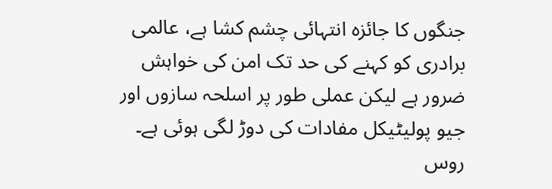جنگوں کا جائزہ انتہائی چشم کشا ہے، عالمی برادری کو کہنے کی حد تک امن کی خواہش ضرور ہے لیکن عملی طور پر اسلحہ سازوں اور جیو پولیٹیکل مفادات کی دوڑ لگی ہوئی ہے۔ روس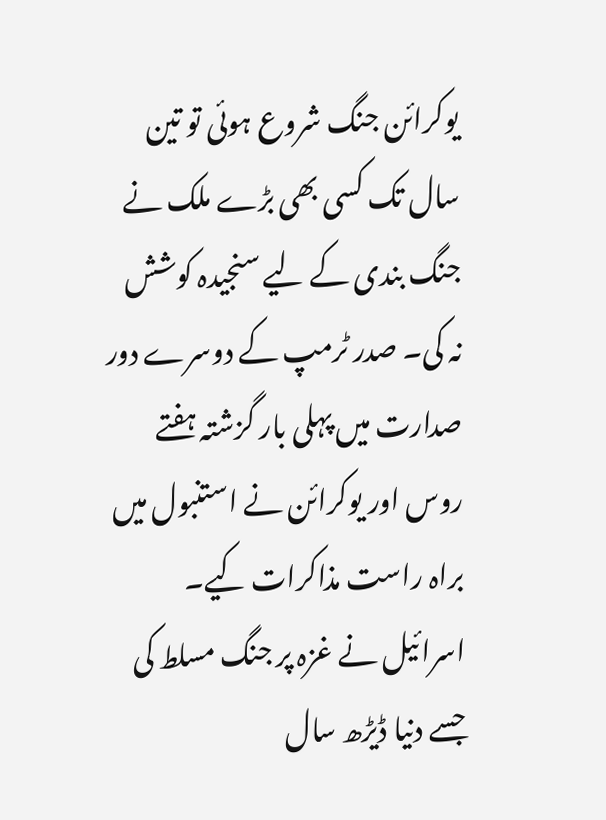یوکرائن جنگ شروع ہوئی تو تین سال تک کسی بھی بڑے ملک نے جنگ بندی کے لیے سنجیدہ کوشش نہ کی۔ صدر ٹرمپ کے دوسرے دور صدارت میں پہلی بار گزشتہ ہفتے روس اور یوکرائن نے استنبول میں براہ راست مذاکرات کیے۔ اسرائیل نے غزہ پر جنگ مسلط کی جسے دنیا ڈیڑھ سال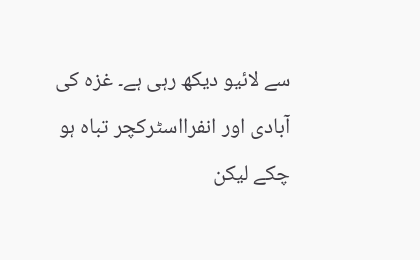سے لائیو دیکھ رہی ہے۔ غزہ کی آبادی اور انفرااسٹرکچر تباہ ہو چکے لیکن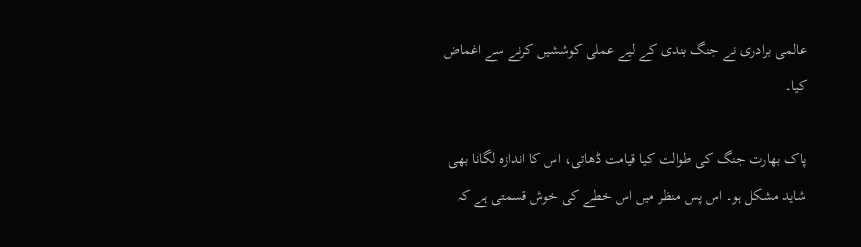عالمی برادری نے جنگ بندی کے لیے عملی کوششیں کرنے سے اغماض کیا۔

پاک بھارت جنگ کی طوالت کیا قیامت ڈھاتی، اس کا اندازہ لگانا بھی شاید مشکل ہو۔ اس پس منظر میں اس خطے کی خوش قسمتی ہے کہ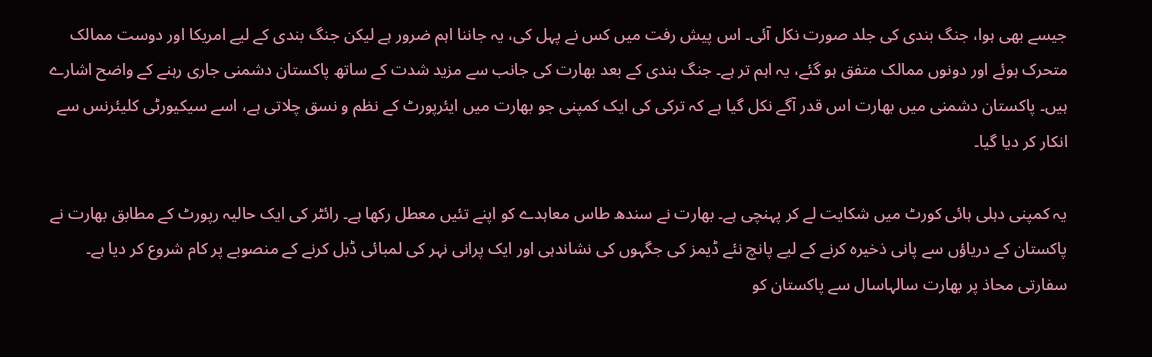جیسے بھی ہوا، جنگ بندی کی جلد صورت نکل آئی۔ اس پیش رفت میں کس نے پہل کی، یہ جاننا اہم ضرور ہے لیکن جنگ بندی کے لیے امریکا اور دوست ممالک متحرک ہوئے اور دونوں ممالک متفق ہو گئے، یہ اہم تر ہے۔ جنگ بندی کے بعد بھارت کی جانب سے مزید شدت کے ساتھ پاکستان دشمنی جاری رہنے کے واضح اشارے ہیں۔ پاکستان دشمنی میں بھارت اس قدر آگے نکل گیا ہے کہ ترکی کی ایک کمپنی جو بھارت میں ایئرپورٹ کے نظم و نسق چلاتی ہے، اسے سیکیورٹی کلیئرنس سے انکار کر دیا گیا۔

یہ کمپنی دہلی ہائی کورٹ میں شکایت لے کر پہنچی ہے۔ بھارت نے سندھ طاس معاہدے کو اپنے تئیں معطل رکھا ہے۔ رائٹر کی ایک حالیہ رپورٹ کے مطابق بھارت نے پاکستان کے دریاؤں سے پانی ذخیرہ کرنے کے لیے پانچ نئے ڈیمز کی جگہوں کی نشاندہی اور ایک پرانی نہر کی لمبائی ڈبل کرنے کے منصوبے پر کام شروع کر دیا ہے۔ سفارتی محاذ پر بھارت سالہاسال سے پاکستان کو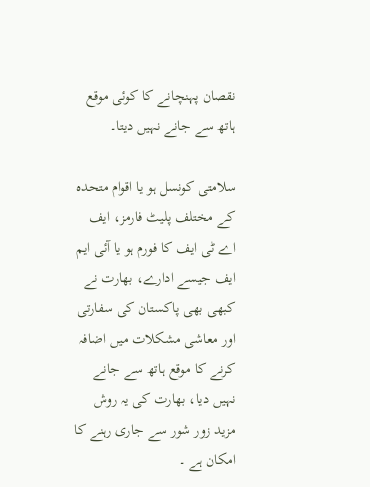نقصان پہنچانے کا کوئی موقع ہاتھ سے جانے نہیں دیتا۔

سلامتی کونسل ہو یا اقوام متحدہ کے مختلف پلیٹ فارمز، ایف اے ٹی ایف کا فورم ہو یا آئی ایم ایف جیسے ادارے، بھارت نے کبھی بھی پاکستان کی سفارتی اور معاشی مشکلات میں اضافہ کرنے کا موقع ہاتھ سے جانے نہیں دیا، بھارت کی یہ روش مزید زور شور سے جاری رہنے کا امکان ہے ۔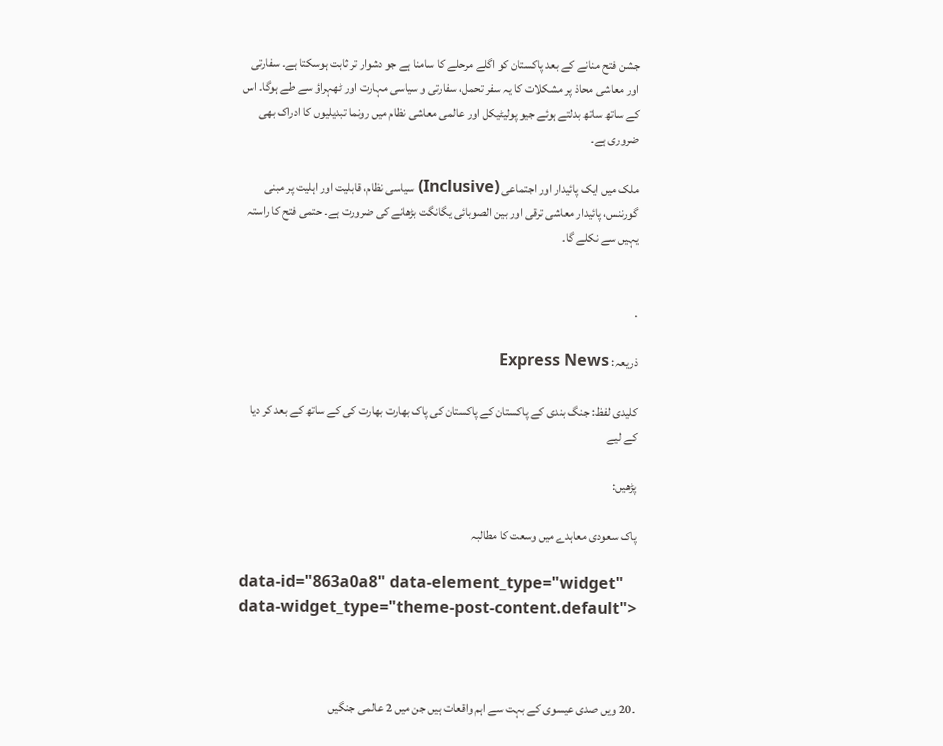جشن فتح منانے کے بعد پاکستان کو اگلے مرحلے کا سامنا ہے جو دشوار تر ثابت ہوسکتا ہے۔ سفارتی اور معاشی محاذ پر مشکلات کا یہ سفر تحمل، سفارتی و سیاسی مہارت اور ٹھہراؤ سے طے ہوگا۔ اس کے ساتھ ساتھ بدلتے ہوئے جیو پولیٹیکل اور عالمی معاشی نظام میں رونما تبدیلیوں کا ادراک بھی ضروری ہے۔

ملک میں ایک پائیدار اور اجتماعی (Inclusive) سیاسی نظام، قابلیت اور اہلیت پر مبنی گورننس، پائیدار معاشی ترقی اور بین الصوبائی یگانگت بڑھانے کی ضرورت ہے۔ حتمی فتح کا راستہ یہیں سے نکلے گا۔


.

ذریعہ: Express News

کلیدی لفظ: جنگ بندی کے پاکستان کے پاکستان کی پاک بھارت بھارت کی کے ساتھ کے بعد کر دیا کے لیے

پڑھیں:

پاک سعودی معاہدے میں وسعت کا مطالبہ

data-id="863a0a8" data-element_type="widget" data-widget_type="theme-post-content.default">



۔20 ویں صدی عیسوی کے بہت سے اہم واقعات ہیں جن میں 2 عالمی جنگیں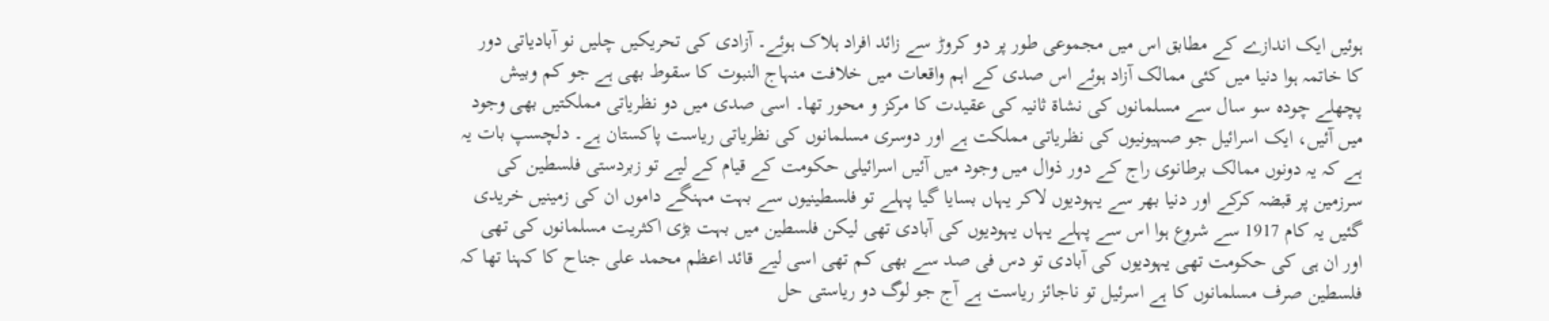ہوئیں ایک اندازے کے مطابق اس میں مجموعی طور پر دو کروڑ سے زائد افراد ہلاک ہوئے۔ آزادی کی تحریکیں چلیں نو آبادیاتی دور کا خاتمہ ہوا دنیا میں کئی ممالک آزاد ہوئے اس صدی کے اہم واقعات میں خلافت منہاج النبوت کا سقوط بھی ہے جو کم وبیش پچھلے چودہ سو سال سے مسلمانوں کی نشاۃ ثانیہ کی عقیدت کا مرکز و محور تھا۔ اسی صدی میں دو نظریاتی مملکتیں بھی وجود میں آئیں، ایک اسرائیل جو صہیونیوں کی نظریاتی مملکت ہے اور دوسری مسلمانوں کی نظریاتی ریاست پاکستان ہے۔ دلچسپ بات یہ ہے کہ یہ دونوں ممالک برطانوی راج کے دور ذوال میں وجود میں آئیں اسرائیلی حکومت کے قیام کے لیے تو زبردستی فلسطین کی سرزمین پر قبضہ کرکے اور دنیا بھر سے یہودیوں لاکر یہاں بسایا گیا پہلے تو فلسطینیوں سے بہت مہنگے داموں ان کی زمینیں خریدی گئیں یہ کام 1917 سے شروع ہوا اس سے پہلے یہاں یہودیوں کی آبادی تھی لیکن فلسطین میں بہت بڑی اکثریت مسلمانوں کی تھی اور ان ہی کی حکومت تھی یہودیوں کی آبادی تو دس فی صد سے بھی کم تھی اسی لیے قائد اعظم محمد علی جناح کا کہنا تھا کہ فلسطین صرف مسلمانوں کا ہے اسرئیل تو ناجائز ریاست ہے آج جو لوگ دو ریاستی حل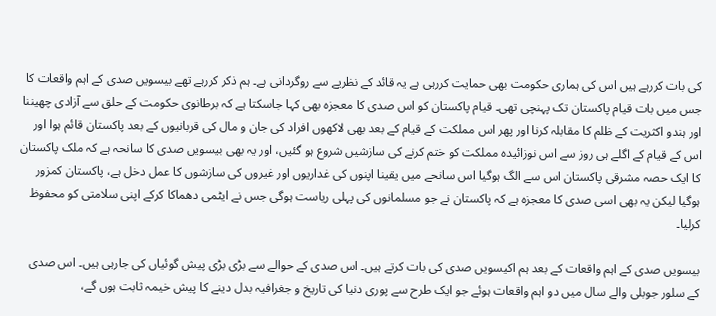کی بات کررہے ہیں اس کی ہماری حکومت بھی حمایت کررہی ہے یہ قائد کے نظریے سے روگردانی ہے۔ ہم ذکر کررہے تھے بیسویں صدی کے اہم واقعات کا جس میں بات قیام پاکستان تک پہنچی تھی۔ قیام پاکستان کو اس صدی کا معجزہ بھی کہا جاسکتا ہے کہ برطانوی حکومت کے حلق سے آزادی چھیننا اور ہندو اکثریت کے ظلم کا مقابلہ کرنا اور پھر اس مملکت کے قیام کے بعد بھی لاکھوں افراد کی جان و مال کی قربانیوں کے بعد پاکستان قائم ہوا اور اس کے قیام کے اگلے ہی روز سے اس نوزائیدہ مملکت کو ختم کرنے کی سازشیں شروع ہو گئیں، اور یہ بھی بیسویں صدی کا سانحہ ہے کہ ملک پاکستان کا ایک حصہ مشرقی پاکستان اس سے الگ ہوگیا اس سانحے میں یقینا اپنوں کی غداریوں اور غیروں کی سازشوں کا عمل دخل ہے، پاکستان کمزور ہوگیا لیکن یہ بھی اسی صدی کا معجزہ ہے کہ پاکستان نے جو مسلمانوں کی پہلی ریاست ہوگی جس نے ایٹمی دھماکا کرکے اپنی سلامتی کو محفوظ کرلیا۔

بیسویں صدی کے اہم واقعات کے بعد ہم اکیسویں صدی کی بات کرتے ہیں۔ اس صدی کے حوالے سے بڑی بڑی پیش گوئیاں کی جارہی ہیں۔ اس صدی کے سلور جوبلی والے سال میں دو اہم واقعات ہوئے جو ایک طرح سے پوری دنیا کی تاریخ و جغرافیہ بدل دینے کا پیش خیمہ ثابت ہوں گے،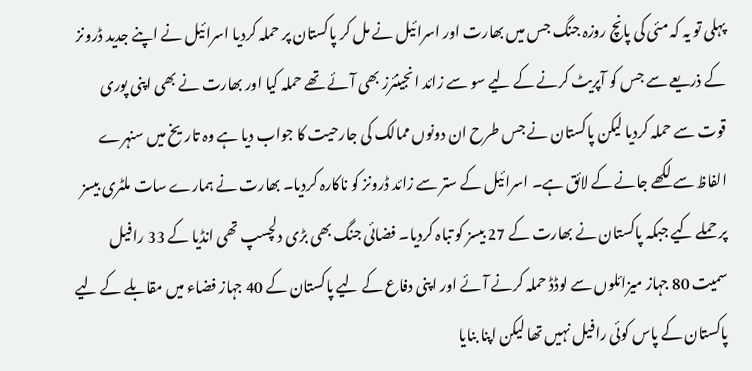پہلی تو یہ کہ مئی کی پانچ روزہ جنگ جس میں بھارت اور اسرائیل نے مل کر پاکستان پر حملہ کردیا اسرائیل نے اپنے جدید ڈرونز کے ذریعے سے جس کو آپریٹ کرنے کے لیے سو سے زائد انجینئرز بھی آئے تھے حملہ کیا اور بھارت نے بھی اپنی پوری قوت سے حملہ کردیا لیکن پاکستان نے جس طرح ان دونوں ممالک کی جارحیت کا جواب دیا ہے وہ تاریخ میں سنہرے الفاظ سے لکھے جانے کے لائق ہے۔ اسرائیل کے ستر سے زائد ڈرونز کو ناکارہ کردیا۔ بھارت نے ہمارے سات ملٹری بیسز پر حملے کیے جبکہ پاکستان نے بھارت کے 27 بیسز کو تباہ کردیا۔ فضائی جنگ بھی بڑی دلچسپ تھی انڈیا کے 33 رافیل سمیت 80 جہاز میزائلوں سے لوڈڈ حملہ کرنے آئے اور اپنی دفاع کے لیے پاکستان کے 40 جہاز فضاء میں مقابلے کے لیے پاکستان کے پاس کوئی رافیل نہیں تھا لیکن اپنا بنایا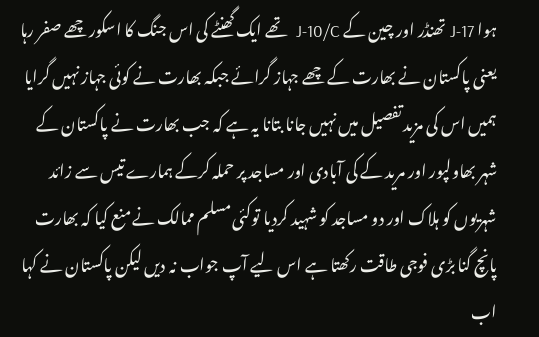ہوا J-17 تھنڈر اور چین کے J-10/C  تھے ایک گھنٹے کی اس جنگ کا اسکور چھے صفر رہا یعنی پاکستان نے بھارت کے چھے جہاز گرائے جبکہ بھارت نے کوئی جہاز نہیں گرایا ہمیں اس کی مزید تفصیل میں نہیں جانا بتانا یہ ہے کہ جب بھارت نے پاکستان کے شہر بھاولپور اور مرید کے کی آبادی اور مساجد پر حملہ کرکے ہمارے تیس سے زائد شہریوں کو ہلاک اور دو مساجد کو شہید کردیا توکئی مسلم ممالک نے منع کیا کہ بھارت پانچ گنا بڑی فوجی طاقت رکھتا ہے اس لیے آپ جواب نہ دیں لیکن پاکستان نے کہا اب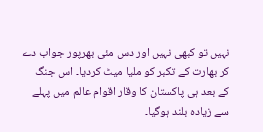نہیں تو کبھی نہیں اور دس مئی بھرپور جواب دے کر بھارت کے تکبر کو ملیا میٹ کردیا۔ اس جنگ کے بعد ہی پاکستان کا وقار اقوام عالم میں پہلے سے زیادہ بلند ہوگیا۔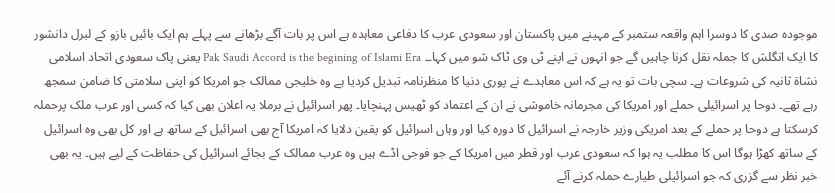موجودہ صدی کا دوسرا اہم واقعہ ستمبر کے مہینے میں پاکستان اور سعودی عرب کا دفاعی معاہدہ ہے اس پر بات آگے بڑھانے سے پہلے ہم ایک بائیں بازو کے لبرل دانشور کا ایک انگلش کا جملہ نقل کرنا چاہیں گے جو انہوں نے اپنے ٹی وی ٹاک شو میں کہا۔۔ Pak Saudi Accord is the begining of Islami Era یعنی پاک سعودی اتحاد اسلامی نشاۃ ثانیہ کی شروعات ہے۔ سچی بات تو یہ ہے کہ اس معاہدے نے پوری دنیا کا منظرنامہ تبدیل کردیا ہے وہ خلیجی ممالک جو امریکا کو اپنی سلامتی کا ضامن سمجھ رہے تھے۔ دوحا پر اسرائیلی حملے اور امریکا کی مجرمانہ خاموشی نے ان کے اعتماد کو ٹھیس پہنچایا۔ پھر اسرائیل نے برملا یہ اعلان بھی کیا کہ کسی اور عرب ملک پرحملہ کرسکتا ہے دوحا پر حملے کے بعد امریکی وزیر خارجہ نے اسرائیل کا دورہ کیا اور وہاں اسرائیل کو یقین دلایا کہ امریکا آج بھی اسرائیل کے ساتھ ہے اور کل بھی وہ اسرائیل کے ساتھ کھڑا ہوگا اس کا مطلب یہ ہوا کہ سعودی عرب اور قطر میں امریکا کے جو فوجی اڈے ہیں وہ عرب ممالک کے بجائے اسرائیل کی حفاظت کے لیے ہیں۔ یہ بھی خبر نظر سے گزری کہ جو اسرائیلی طیارے حملہ کرنے آئے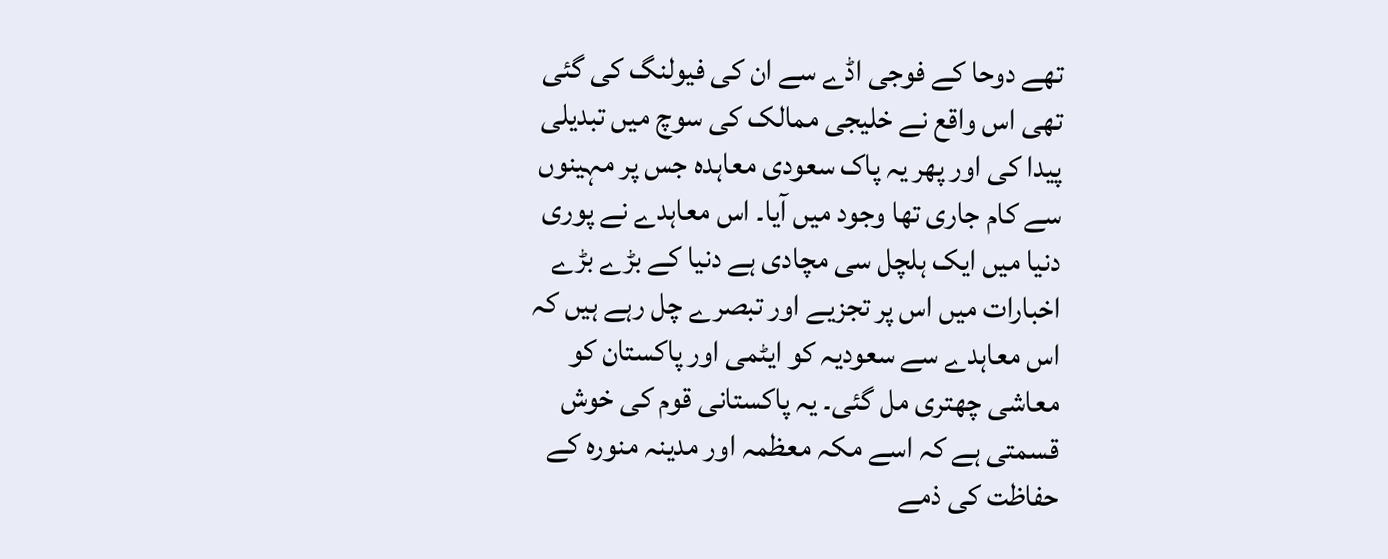تھے دوحا کے فوجی اڈے سے ان کی فیولنگ کی گئی تھی اس واقع نے خلیجی ممالک کی سوچ میں تبدیلی پیدا کی اور پھر یہ پاک سعودی معاہدہ جس پر مہینوں سے کام جاری تھا وجود میں آیا۔ اس معاہدے نے پوری دنیا میں ایک ہلچل سی مچادی ہے دنیا کے بڑے بڑے اخبارات میں اس پر تجزیے اور تبصرے چل رہے ہیں کہ اس معاہدے سے سعودیہ کو ایٹمی اور پاکستان کو معاشی چھتری مل گئی۔ یہ پاکستانی قوم کی خوش قسمتی ہے کہ اسے مکہ معظمہ اور مدینہ منورہ کے حفاظت کی ذمے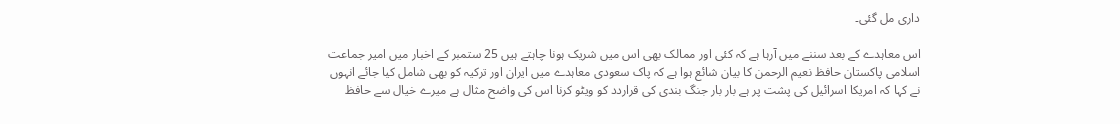داری مل گئی۔

اس معاہدے کے بعد سننے میں آرہا ہے کہ کئی اور ممالک بھی اس میں شریک ہونا چاہتے ہیں 25 ستمبر کے اخبار میں امیر جماعت اسلامی پاکستان حافظ نعیم الرحمن کا بیان شائع ہوا ہے کہ پاک سعودی معاہدے میں ایران اور ترکیہ کو بھی شامل کیا جائے انہوں نے کہا کہ امریکا اسرائیل کی پشت پر ہے بار بار جنگ بندی کی قراردد کو ویٹو کرنا اس کی واضح مثال ہے میرے خیال سے حافظ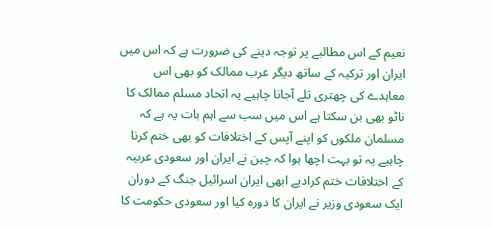نعیم کے اس مطالبے پر توجہ دینے کی ضرورت ہے کہ اس میں ایران اور ترکیہ کے ساتھ دیگر عرب ممالک کو بھی اس معاہدے کی چھتری تلے آجانا چاہیے یہ اتحاد مسلم ممالک کا ناٹو بھی بن سکتا ہے اس میں سب سے اہم بات یہ ہے کہ مسلمان ملکوں کو اپنے آپس کے اختلافات کو بھی ختم کرنا چاہیے یہ تو بہت اچھا ہوا کہ چین نے ایران اور سعودی عربیہ کے اختلافات ختم کرادیے ابھی ایران اسرائیل جنگ کے دوران ایک سعودی وزیر نے ایران کا دورہ کیا اور سعودی حکومت کا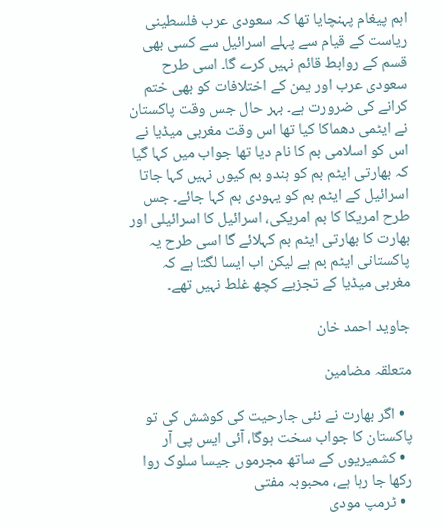اہم پیغام پہنچایا تھا کہ سعودی عرب فلسطینی ریاست کے قیام سے پہلے اسرائیل سے کسی بھی قسم کے روابط قائم نہیں کرے گا۔ اسی طرح سعودی عرب اور یمن کے اختلافات کو بھی ختم کرانے کی ضرورت ہے۔ بہر حال جس وقت پاکستان نے ایٹمی دھماکا کیا تھا اس وقت مغربی میڈیا نے اس کو اسلامی بم کا نام دیا تھا جواب میں کہا گیا کہ بھارتی ایٹم بم کو ہندو بم کیوں نہیں کہا جاتا اسرائیل کے ایٹم بم کو یہودی بم کہا جائے۔ جس طرح امریکا کا بم امریکی، اسرائیل کا اسرائیلی اور بھارت کا بھارتی ایٹم بم کہلائے گا اسی طرح یہ پاکستانی ایٹم بم ہے لیکن اب ایسا لگتا ہے کہ مغربی میڈیا کے تجزیے کچھ غلط نہیں تھے۔

جاوید احمد خان

متعلقہ مضامین

  • اگر بھارت نے نئی جارحیت کی کوشش کی تو پاکستان کا جواب سخت ہوگا، آئی ایس پی آر
  • کشمیریوں کے ساتھ مجرموں جیسا سلوک روا رکھا جا رہا ہے، محبوبہ مفتی
  • ٹرمپ مودی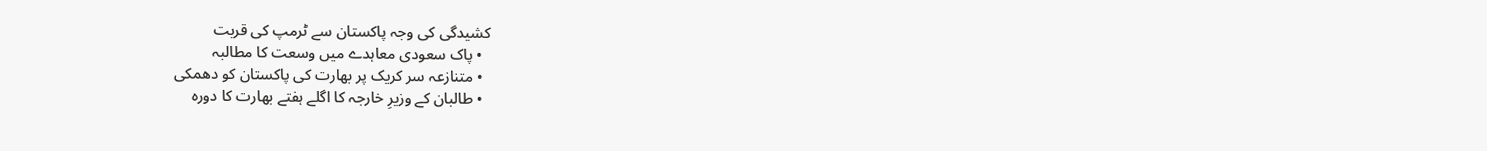کشیدگی کی وجہ پاکستان سے ٹرمپ کی قربت
  • پاک سعودی معاہدے میں وسعت کا مطالبہ
  • متنازعہ سر کریک پر بھارت کی پاکستان کو دھمکی
  • طالبان کے وزیرِ خارجہ کا اگلے ہفتے بھارت کا دورہ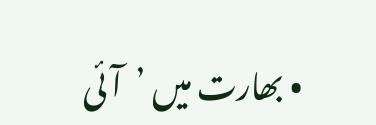• بھارت میں ’آئی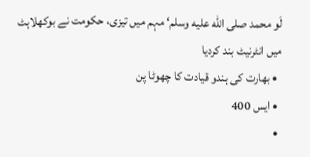لَو محمد صلى الله عليه وسلم‘ مہم میں تیزی، حکومت نے بوکھلاہٹ میں انٹرنیٹ بند کردیا
  • بھارت کی ہندو قیادت کا چھوٹا پن
  • ایس 400
  •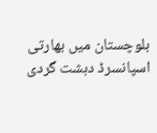بلوچستان میں بھارتی اسپانسرڈ دہشت گردی